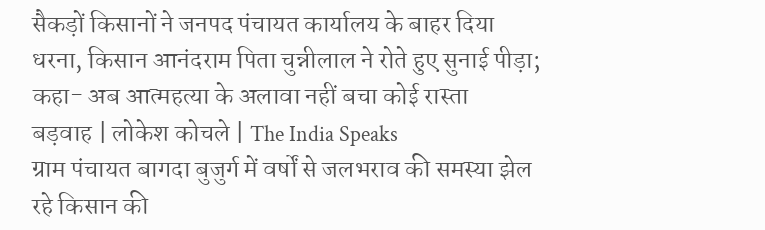सैकड़ों किसानों ने जनपद पंचायत कार्यालय के बाहर दिया धरना, किसान आनंदराम पिता चुन्नीलाल ने रोते हुए सुनाई पीड़ा; कहा- अब आत्महत्या के अलावा नहीं बचा कोई रास्ता
बड़वाह | लोकेश कोचले | The India Speaks
ग्राम पंचायत बागदा बुजुर्ग में वर्षों से जलभराव की समस्या झेल रहे किसान की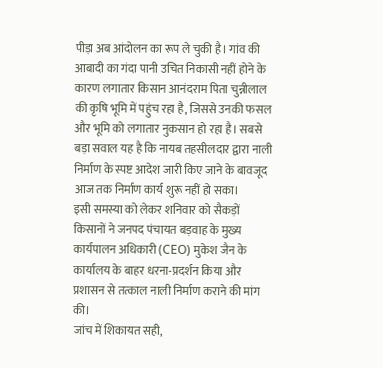पीड़ा अब आंदोलन का रूप ले चुकी है। गांव की आबादी का गंदा पानी उचित निकासी नहीं होने के कारण लगातार किसान आनंदराम पिता चुन्नीलाल की कृषि भूमि में पहुंच रहा है, जिससे उनकी फसल और भूमि को लगातार नुकसान हो रहा है। सबसे बड़ा सवाल यह है कि नायब तहसीलदार द्वारा नाली निर्माण के स्पष्ट आदेश जारी किए जाने के बावजूद आज तक निर्माण कार्य शुरू नहीं हो सका।
इसी समस्या को लेकर शनिवार को सैकड़ों किसानों ने जनपद पंचायत बड़वाह के मुख्य कार्यपालन अधिकारी (CEO) मुकेश जैन के कार्यालय के बाहर धरना-प्रदर्शन किया और प्रशासन से तत्काल नाली निर्माण कराने की मांग की।
जांच में शिकायत सही,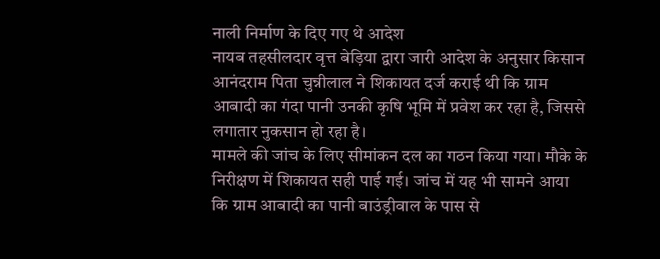नाली निर्माण के दिए गए थे आदेश
नायब तहसीलदार वृत्त बेड़िया द्वारा जारी आदेश के अनुसार किसान आनंदराम पिता चुन्नीलाल ने शिकायत दर्ज कराई थी कि ग्राम आबादी का गंदा पानी उनकी कृषि भूमि में प्रवेश कर रहा है, जिससे लगातार नुकसान हो रहा है।
मामले की जांच के लिए सीमांकन दल का गठन किया गया। मौके के निरीक्षण में शिकायत सही पाई गई। जांच में यह भी सामने आया कि ग्राम आबादी का पानी बाउंड्रीवाल के पास से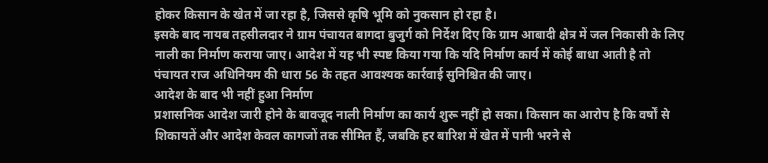होकर किसान के खेत में जा रहा है, जिससे कृषि भूमि को नुकसान हो रहा है।
इसके बाद नायब तहसीलदार ने ग्राम पंचायत बागदा बुजुर्ग को निर्देश दिए कि ग्राम आबादी क्षेत्र में जल निकासी के लिए नाली का निर्माण कराया जाए। आदेश में यह भी स्पष्ट किया गया कि यदि निर्माण कार्य में कोई बाधा आती है तो पंचायत राज अधिनियम की धारा 56 के तहत आवश्यक कार्रवाई सुनिश्चित की जाए।
आदेश के बाद भी नहीं हुआ निर्माण
प्रशासनिक आदेश जारी होने के बावजूद नाली निर्माण का कार्य शुरू नहीं हो सका। किसान का आरोप है कि वर्षों से शिकायतें और आदेश केवल कागजों तक सीमित हैं, जबकि हर बारिश में खेत में पानी भरने से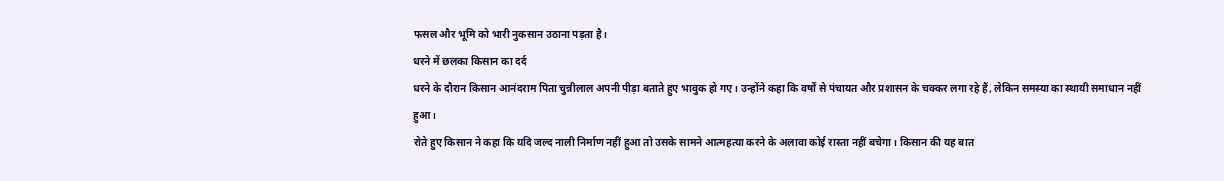फसल और भूमि को भारी नुकसान उठाना पड़ता है।
धरने में छलका किसान का दर्द
धरने के दौरान किसान आनंदराम पिता चुन्नीलाल अपनी पीड़ा बताते हुए भावुक हो गए। उन्होंने कहा कि वर्षों से पंचायत और प्रशासन के चक्कर लगा रहे हैं, लेकिन समस्या का स्थायी समाधान नहीं हुआ।
रोते हुए किसान ने कहा कि यदि जल्द नाली निर्माण नहीं हुआ तो उसके सामने आत्महत्या करने के अलावा कोई रास्ता नहीं बचेगा। किसान की यह बात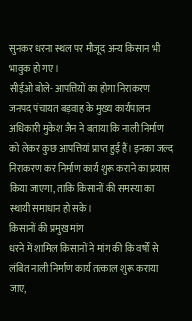सुनकर धरना स्थल पर मौजूद अन्य किसान भी भावुक हो गए।
सीईओ बोले- आपत्तियों का होगा निराकरण
जनपद पंचायत बड़वाह के मुख्य कार्यपालन अधिकारी मुकेश जैन ने बताया कि नाली निर्माण को लेकर कुछ आपत्तियां प्राप्त हुई हैं। इनका जल्द निराकरण कर निर्माण कार्य शुरू कराने का प्रयास किया जाएगा, ताकि किसानों की समस्या का स्थायी समाधान हो सके।
किसानों की प्रमुख मांग
धरने में शामिल किसानों ने मांग की कि वर्षों से लंबित नाली निर्माण कार्य तत्काल शुरू कराया जाए,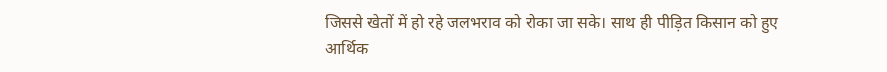जिससे खेतों में हो रहे जलभराव को रोका जा सके। साथ ही पीड़ित किसान को हुए आर्थिक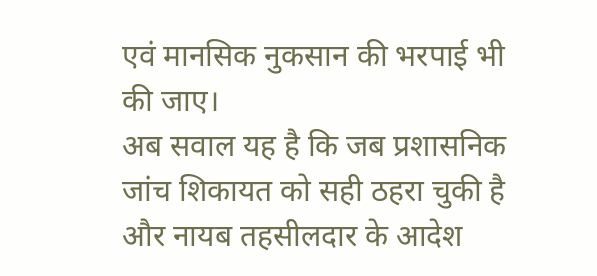एवं मानसिक नुकसान की भरपाई भी की जाए।
अब सवाल यह है कि जब प्रशासनिक जांच शिकायत को सही ठहरा चुकी है और नायब तहसीलदार के आदेश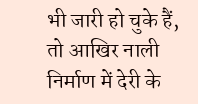भी जारी हो चुके हैं, तो आखिर नाली निर्माण में देरी के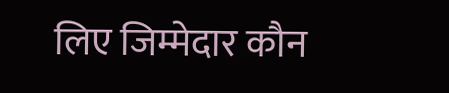लिए जिम्मेदार कौन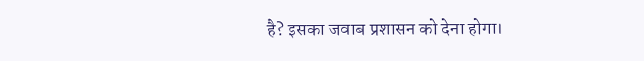है? इसका जवाब प्रशासन को देना होगा।